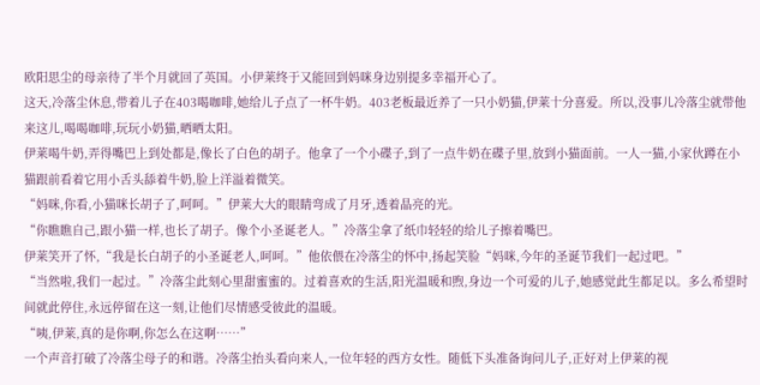欧阳思尘的母亲待了半个月就回了英国。小伊莱终于又能回到妈咪身边别提多幸福开心了。
这天,冷落尘休息,带着儿子在403喝咖啡,她给儿子点了一杯牛奶。403老板最近养了一只小奶猫,伊莱十分喜爱。所以,没事儿冷落尘就带他来这儿,喝喝咖啡,玩玩小奶猫,晒晒太阳。
伊莱喝牛奶,弄得嘴巴上到处都是,像长了白色的胡子。他拿了一个小碟子,到了一点牛奶在碟子里,放到小猫面前。一人一猫,小家伙蹲在小猫跟前看着它用小舌头舔着牛奶,脸上洋溢着微笑。
“妈咪,你看,小猫咪长胡子了,呵呵。”伊莱大大的眼睛弯成了月牙,透着晶亮的光。
“你瞧瞧自己,跟小猫一样,也长了胡子。像个小圣诞老人。”冷落尘拿了纸巾轻轻的给儿子擦着嘴巴。
伊莱笑开了怀,“我是长白胡子的小圣诞老人,呵呵。”他依偎在冷落尘的怀中,扬起笑脸“妈咪,今年的圣诞节我们一起过吧。”
“当然啦,我们一起过。”冷落尘此刻心里甜蜜蜜的。过着喜欢的生活,阳光温暖和煦,身边一个可爱的儿子,她感觉此生都足以。多么希望时间就此停住,永远停留在这一刻,让他们尽情感受彼此的温暖。
“咦,伊莱,真的是你啊,你怎么在这啊……”
一个声音打破了冷落尘母子的和谐。冷落尘抬头看向来人,一位年轻的西方女性。随低下头准备询问儿子,正好对上伊莱的视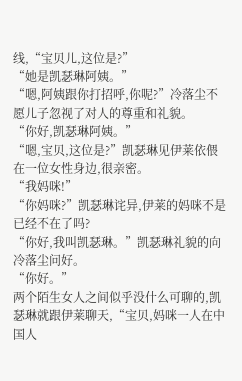线,“宝贝儿,这位是?”
“她是凯瑟琳阿姨。”
“嗯,阿姨跟你打招呼,你呢?”冷落尘不愿儿子忽视了对人的尊重和礼貌。
“你好,凯瑟琳阿姨。”
“嗯,宝贝,这位是?”凯瑟琳见伊莱依偎在一位女性身边,很亲密。
“我妈咪!”
“你妈咪?”凯瑟琳诧异,伊莱的妈咪不是已经不在了吗?
“你好,我叫凯瑟琳。”凯瑟琳礼貌的向冷落尘问好。
“你好。”
两个陌生女人之间似乎没什么可聊的,凯瑟琳就跟伊莱聊天,“宝贝,妈咪一人在中国人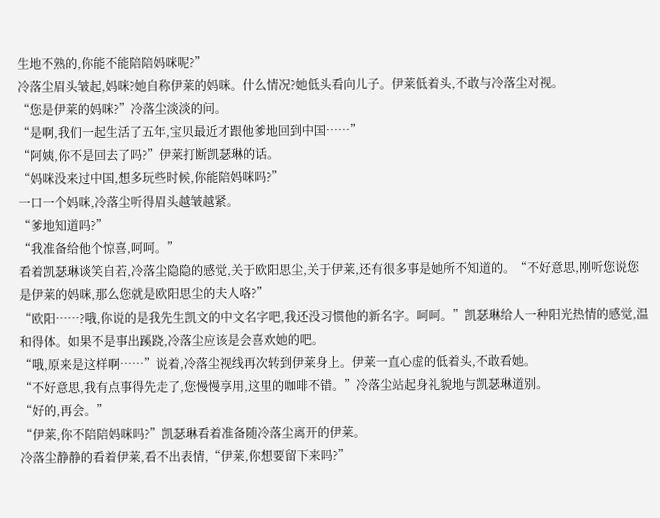生地不熟的,你能不能陪陪妈咪呢?”
冷落尘眉头皱起,妈咪?她自称伊莱的妈咪。什么情况?她低头看向儿子。伊莱低着头,不敢与冷落尘对视。
“您是伊莱的妈咪?”冷落尘淡淡的问。
“是啊,我们一起生活了五年,宝贝最近才跟他爹地回到中国……”
“阿姨,你不是回去了吗?”伊莱打断凯瑟琳的话。
“妈咪没来过中国,想多玩些时候,你能陪妈咪吗?”
一口一个妈咪,冷落尘听得眉头越皱越紧。
“爹地知道吗?”
“我准备给他个惊喜,呵呵。”
看着凯瑟琳谈笑自若,冷落尘隐隐的感觉,关于欧阳思尘,关于伊莱,还有很多事是她所不知道的。“不好意思,刚听您说您是伊莱的妈咪,那么您就是欧阳思尘的夫人咯?”
“欧阳……?哦,你说的是我先生凯文的中文名字吧,我还没习惯他的新名字。呵呵。”凯瑟琳给人一种阳光热情的感觉,温和得体。如果不是事出蹊跷,冷落尘应该是会喜欢她的吧。
“哦,原来是这样啊……”说着,冷落尘视线再次转到伊莱身上。伊莱一直心虚的低着头,不敢看她。
“不好意思,我有点事得先走了,您慢慢享用,这里的咖啡不错。”冷落尘站起身礼貌地与凯瑟琳道别。
“好的,再会。”
“伊莱,你不陪陪妈咪吗?”凯瑟琳看着准备随冷落尘离开的伊莱。
冷落尘静静的看着伊莱,看不出表情,“伊莱,你想要留下来吗?”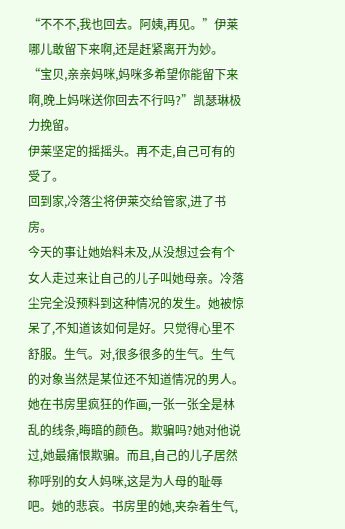“不不不,我也回去。阿姨,再见。”伊莱哪儿敢留下来啊,还是赶紧离开为妙。
“宝贝,亲亲妈咪,妈咪多希望你能留下来啊,晚上妈咪送你回去不行吗?”凯瑟琳极力挽留。
伊莱坚定的摇摇头。再不走,自己可有的受了。
回到家,冷落尘将伊莱交给管家,进了书房。
今天的事让她始料未及,从没想过会有个女人走过来让自己的儿子叫她母亲。冷落尘完全没预料到这种情况的发生。她被惊呆了,不知道该如何是好。只觉得心里不舒服。生气。对,很多很多的生气。生气的对象当然是某位还不知道情况的男人。
她在书房里疯狂的作画,一张一张全是林乱的线条,晦暗的颜色。欺骗吗?她对他说过,她最痛恨欺骗。而且,自己的儿子居然称呼别的女人妈咪,这是为人母的耻辱吧。她的悲哀。书房里的她,夹杂着生气,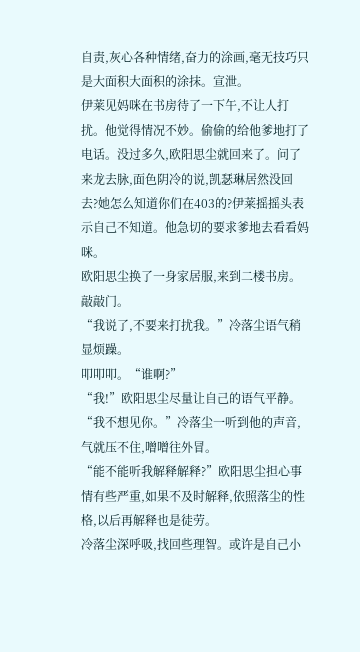自责,灰心各种情绪,奋力的涂画,毫无技巧只是大面积大面积的涂抹。宣泄。
伊莱见妈咪在书房待了一下午,不让人打扰。他觉得情况不妙。偷偷的给他爹地打了电话。没过多久,欧阳思尘就回来了。问了来龙去脉,面色阴冷的说,凯瑟琳居然没回去?她怎么知道你们在403的?伊莱摇摇头表示自己不知道。他急切的要求爹地去看看妈咪。
欧阳思尘换了一身家居服,来到二楼书房。敲敲门。
“我说了,不要来打扰我。”冷落尘语气稍显烦躁。
叩叩叩。“谁啊?”
“我!”欧阳思尘尽量让自己的语气平静。
“我不想见你。”冷落尘一听到他的声音,气就压不住,噌噌往外冒。
“能不能听我解释解释?”欧阳思尘担心事情有些严重,如果不及时解释,依照落尘的性格,以后再解释也是徒劳。
冷落尘深呼吸,找回些理智。或许是自己小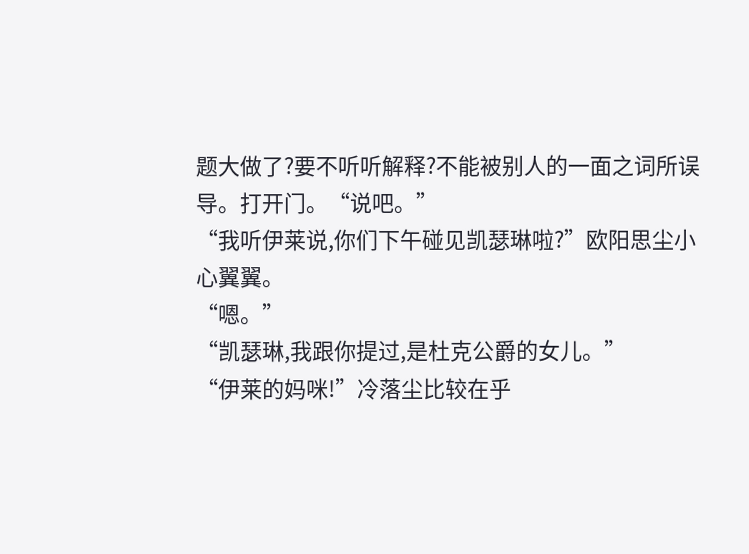题大做了?要不听听解释?不能被别人的一面之词所误导。打开门。“说吧。”
“我听伊莱说,你们下午碰见凯瑟琳啦?”欧阳思尘小心翼翼。
“嗯。”
“凯瑟琳,我跟你提过,是杜克公爵的女儿。”
“伊莱的妈咪!”冷落尘比较在乎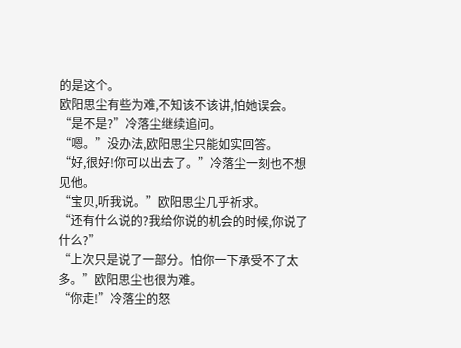的是这个。
欧阳思尘有些为难,不知该不该讲,怕她误会。
“是不是?”冷落尘继续追问。
“嗯。”没办法,欧阳思尘只能如实回答。
“好,很好!你可以出去了。”冷落尘一刻也不想见他。
“宝贝,听我说。”欧阳思尘几乎祈求。
“还有什么说的?我给你说的机会的时候,你说了什么?”
“上次只是说了一部分。怕你一下承受不了太多。”欧阳思尘也很为难。
“你走!”冷落尘的怒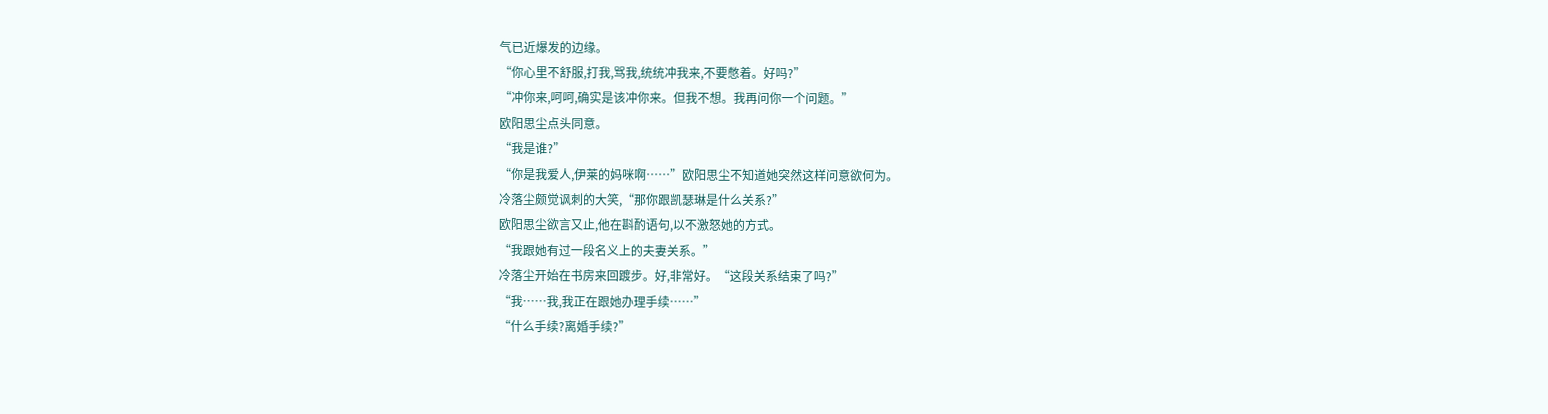气已近爆发的边缘。
“你心里不舒服,打我,骂我,统统冲我来,不要憋着。好吗?”
“冲你来,呵呵,确实是该冲你来。但我不想。我再问你一个问题。”
欧阳思尘点头同意。
“我是谁?”
“你是我爱人,伊莱的妈咪啊……”欧阳思尘不知道她突然这样问意欲何为。
冷落尘颇觉讽刺的大笑,“那你跟凯瑟琳是什么关系?”
欧阳思尘欲言又止,他在斟酌语句,以不激怒她的方式。
“我跟她有过一段名义上的夫妻关系。”
冷落尘开始在书房来回踱步。好,非常好。“这段关系结束了吗?”
“我……我,我正在跟她办理手续……”
“什么手续?离婚手续?”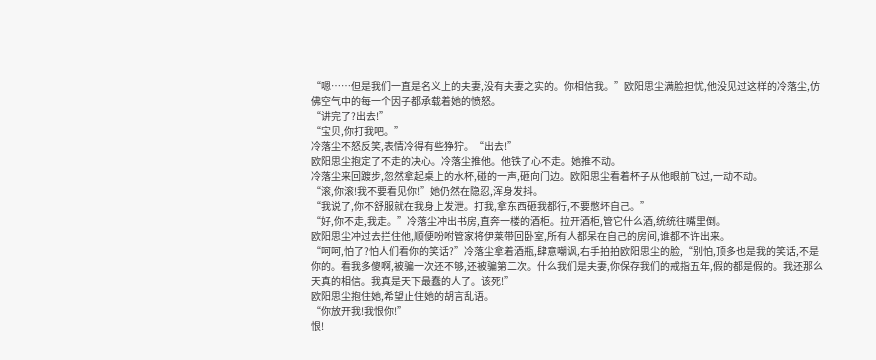“嗯……但是我们一直是名义上的夫妻,没有夫妻之实的。你相信我。”欧阳思尘满脸担忧,他没见过这样的冷落尘,仿佛空气中的每一个因子都承载着她的愤怒。
“讲完了?出去!”
“宝贝,你打我吧。”
冷落尘不怒反笑,表情冷得有些狰狞。“出去!”
欧阳思尘抱定了不走的决心。冷落尘推他。他铁了心不走。她推不动。
冷落尘来回踱步,忽然拿起桌上的水杯,碰的一声,砸向门边。欧阳思尘看着杯子从他眼前飞过,一动不动。
“滚,你滚!我不要看见你!”她仍然在隐忍,浑身发抖。
“我说了,你不舒服就在我身上发泄。打我,拿东西砸我都行,不要憋坏自己。”
“好,你不走,我走。”冷落尘冲出书房,直奔一楼的酒柜。拉开酒柜,管它什么酒,统统往嘴里倒。
欧阳思尘冲过去拦住他,顺便吩咐管家将伊莱带回卧室,所有人都呆在自己的房间,谁都不许出来。
“呵呵,怕了?怕人们看你的笑话?”冷落尘拿着酒瓶,肆意嘲讽,右手拍拍欧阳思尘的脸,“别怕,顶多也是我的笑话,不是你的。看我多傻啊,被骗一次还不够,还被骗第二次。什么我们是夫妻,你保存我们的戒指五年,假的都是假的。我还那么天真的相信。我真是天下最蠢的人了。该死!”
欧阳思尘抱住她,希望止住她的胡言乱语。
“你放开我!我恨你!”
恨!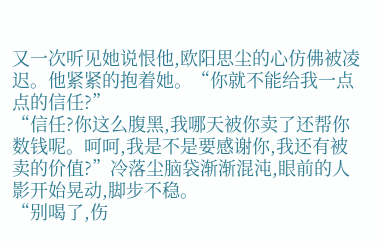又一次听见她说恨他,欧阳思尘的心仿佛被凌迟。他紧紧的抱着她。“你就不能给我一点点的信任?”
“信任?你这么腹黑,我哪天被你卖了还帮你数钱呢。呵呵,我是不是要感谢你,我还有被卖的价值?”冷落尘脑袋渐渐混沌,眼前的人影开始晃动,脚步不稳。
“别喝了,伤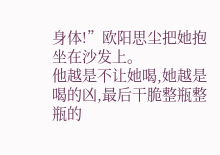身体!”欧阳思尘把她抱坐在沙发上。
他越是不让她喝,她越是喝的凶,最后干脆整瓶整瓶的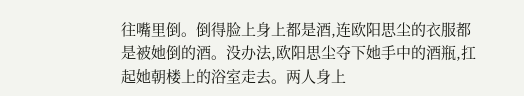往嘴里倒。倒得脸上身上都是酒,连欧阳思尘的衣服都是被她倒的酒。没办法,欧阳思尘夺下她手中的酒瓶,扛起她朝楼上的浴室走去。两人身上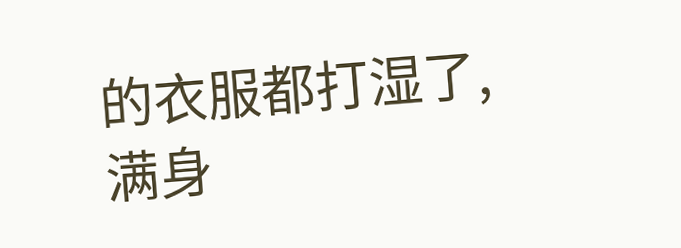的衣服都打湿了,满身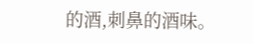的酒,刺鼻的酒味。